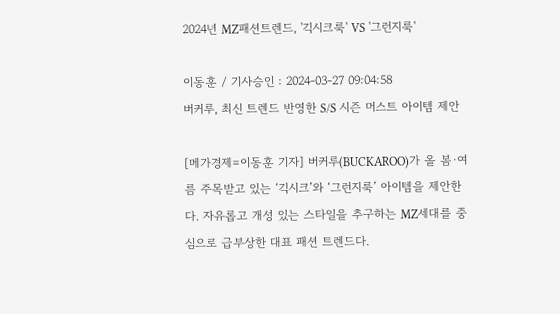2024년 MZ패션트렌드, '긱시크룩' VS '그런지룩'

이동훈 / 기사승인 : 2024-03-27 09:04:58
버커루, 최신 트렌드 반영한 S/S 시즌 머스트 아이템 제안

[메가경제=이동훈 기자] 버커루(BUCKAROO)가 올 봄·여름 주목받고 있는 ‘긱시크’와 ‘그런지룩’ 아이템을 제안한다. 자유롭고 개성 있는 스타일을 추구하는 MZ세대를 중심으로 급부상한 대표 패션 트렌드다.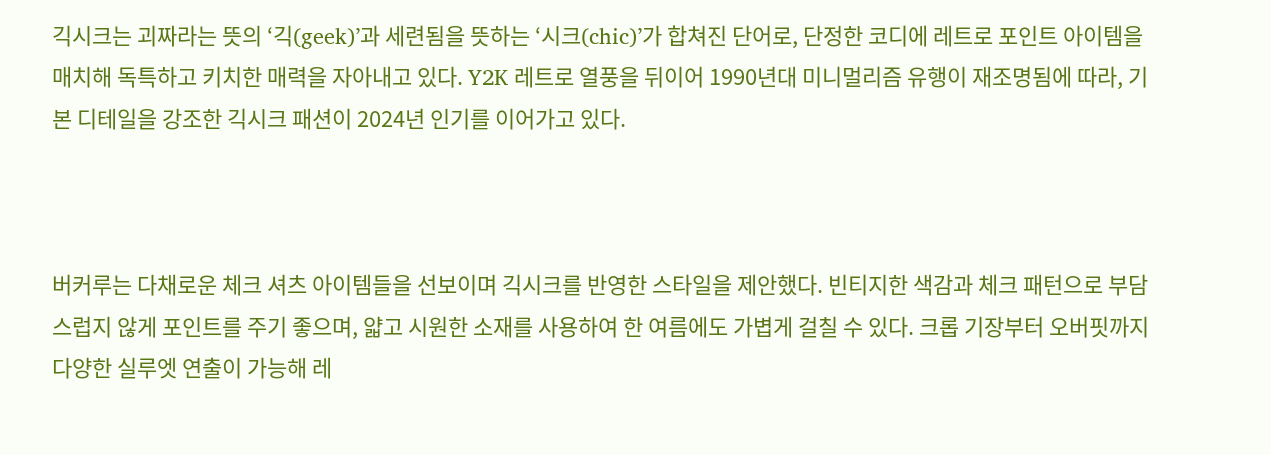긱시크는 괴짜라는 뜻의 ‘긱(geek)’과 세련됨을 뜻하는 ‘시크(chic)’가 합쳐진 단어로, 단정한 코디에 레트로 포인트 아이템을 매치해 독특하고 키치한 매력을 자아내고 있다. Y2K 레트로 열풍을 뒤이어 1990년대 미니멀리즘 유행이 재조명됨에 따라, 기본 디테일을 강조한 긱시크 패션이 2024년 인기를 이어가고 있다.



버커루는 다채로운 체크 셔츠 아이템들을 선보이며 긱시크를 반영한 스타일을 제안했다. 빈티지한 색감과 체크 패턴으로 부담스럽지 않게 포인트를 주기 좋으며, 얇고 시원한 소재를 사용하여 한 여름에도 가볍게 걸칠 수 있다. 크롭 기장부터 오버핏까지 다양한 실루엣 연출이 가능해 레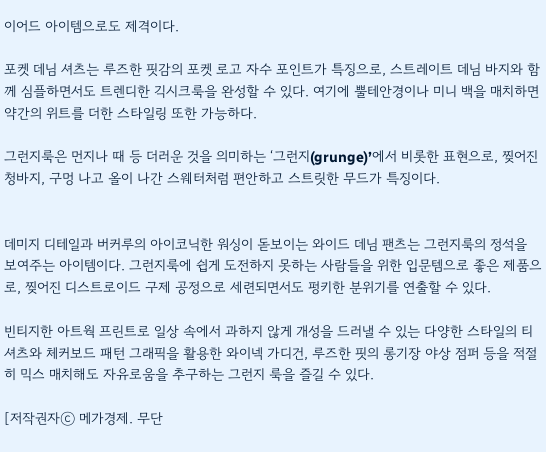이어드 아이템으로도 제격이다.

포켓 데님 셔츠는 루즈한 핏감의 포켓 로고 자수 포인트가 특징으로, 스트레이트 데님 바지와 함께 심플하면서도 트렌디한 긱시크룩을 완성할 수 있다. 여기에 뿔테안경이나 미니 백을 매치하면 약간의 위트를 더한 스타일링 또한 가능하다.

그런지룩은 먼지나 때 등 더러운 것을 의미하는 ‘그런지(grunge)’에서 비롯한 표현으로, 찢어진 청바지, 구멍 나고 올이 나간 스웨터처럼 편안하고 스트릿한 무드가 특징이다.


데미지 디테일과 버커루의 아이코닉한 워싱이 돋보이는 와이드 데님 팬츠는 그런지룩의 정석을 보여주는 아이템이다. 그런지룩에 쉽게 도전하지 못하는 사람들을 위한 입문템으로 좋은 제품으로, 찢어진 디스트로이드 구제 공정으로 세련되면서도 펑키한 분위기를 연출할 수 있다.

빈티지한 아트웍 프린트로 일상 속에서 과하지 않게 개성을 드러낼 수 있는 다양한 스타일의 티셔츠와 체커보드 패턴 그래픽을 활용한 와이넥 가디건, 루즈한 핏의 롱기장 야상 점퍼 등을 적절히 믹스 매치해도 자유로움을 추구하는 그런지 룩을 즐길 수 있다.

[저작권자ⓒ 메가경제. 무단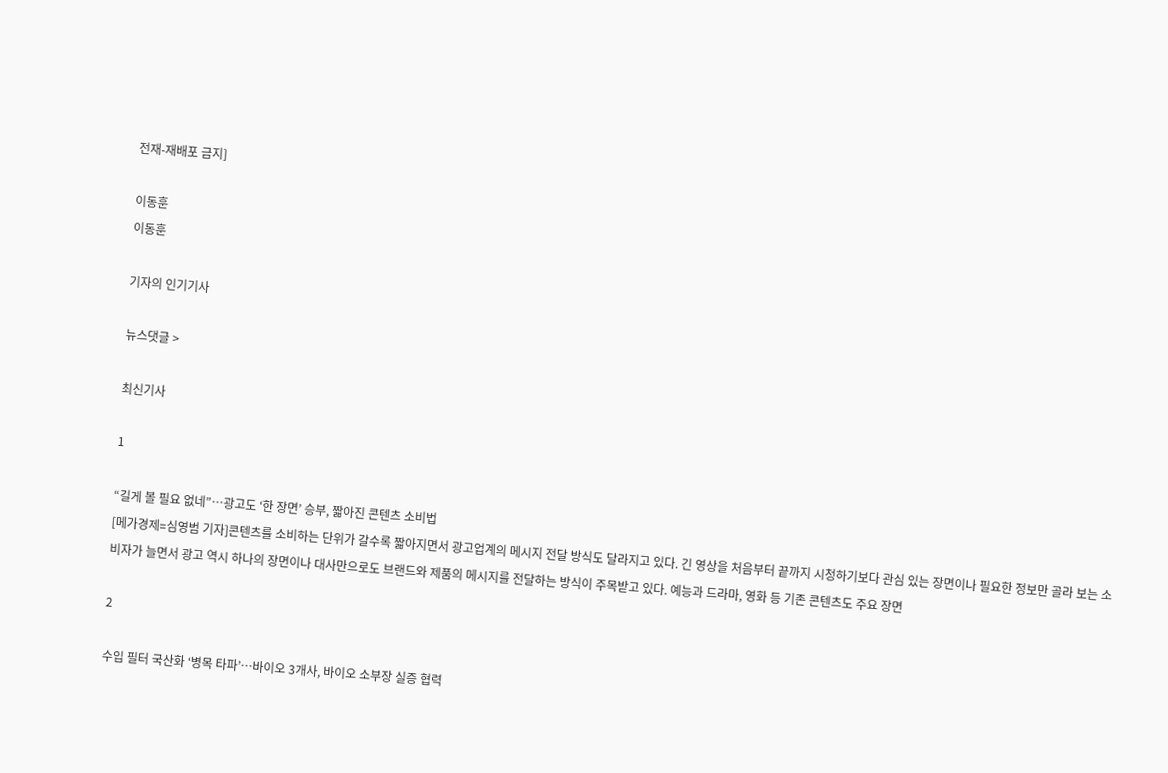전재-재배포 금지]

이동훈
이동훈

기자의 인기기사

뉴스댓글 >

최신기사

1

“길게 볼 필요 없네”…광고도 ‘한 장면’ 승부, 짧아진 콘텐츠 소비법
[메가경제=심영범 기자]콘텐츠를 소비하는 단위가 갈수록 짧아지면서 광고업계의 메시지 전달 방식도 달라지고 있다. 긴 영상을 처음부터 끝까지 시청하기보다 관심 있는 장면이나 필요한 정보만 골라 보는 소비자가 늘면서 광고 역시 하나의 장면이나 대사만으로도 브랜드와 제품의 메시지를 전달하는 방식이 주목받고 있다. 예능과 드라마, 영화 등 기존 콘텐츠도 주요 장면

2

수입 필터 국산화 ‘병목 타파’…바이오 3개사, 바이오 소부장 실증 협력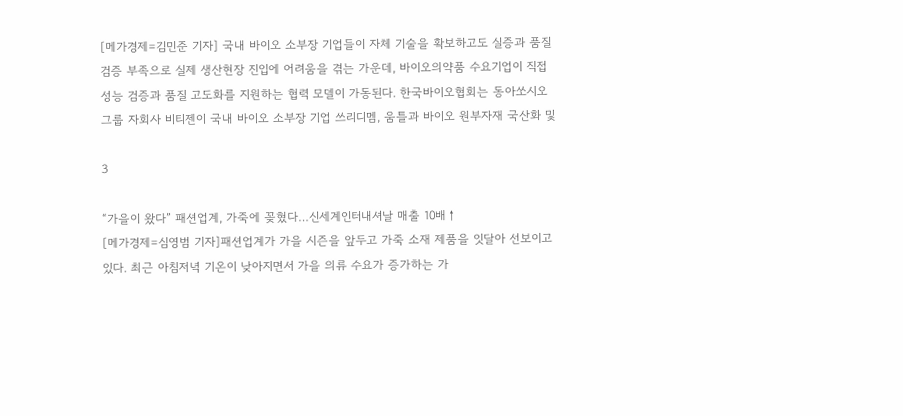[메가경제=김민준 기자] 국내 바이오 소부장 기업들이 자체 기술을 확보하고도 실증과 품질 검증 부족으로 실제 생산현장 진입에 어려움을 겪는 가운데, 바이오의약품 수요기업이 직접 성능 검증과 품질 고도화를 지원하는 협력 모델이 가동된다. 한국바이오협회는 동아쏘시오그룹 자회사 비티젠이 국내 바이오 소부장 기업 쓰리디멤, 움틀과 바이오 원부자재 국산화 및

3

“가을이 왔다” 패션업계, 가죽에 꽂혔다…신세계인터내셔날 매출 10배↑
[메가경제=심영범 기자]패션업계가 가을 시즌을 앞두고 가죽 소재 제품을 잇달아 선보이고 있다. 최근 아침저녁 기온이 낮아지면서 가을 의류 수요가 증가하는 가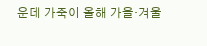운데 가죽이 올해 가을·겨울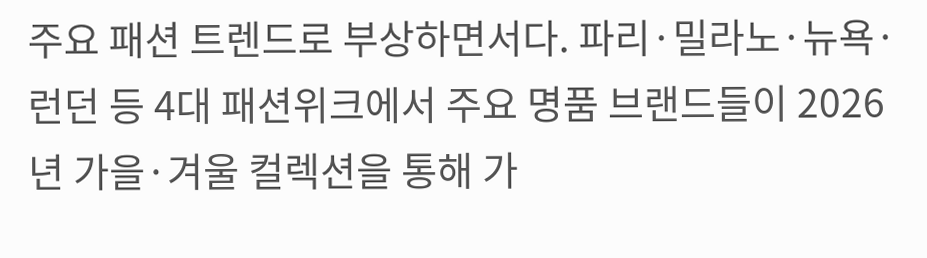주요 패션 트렌드로 부상하면서다. 파리·밀라노·뉴욕·런던 등 4대 패션위크에서 주요 명품 브랜드들이 2026년 가을·겨울 컬렉션을 통해 가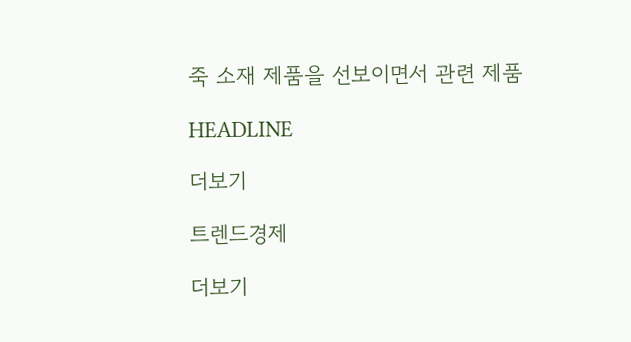죽 소재 제품을 선보이면서 관련 제품

HEADLINE

더보기

트렌드경제

더보기